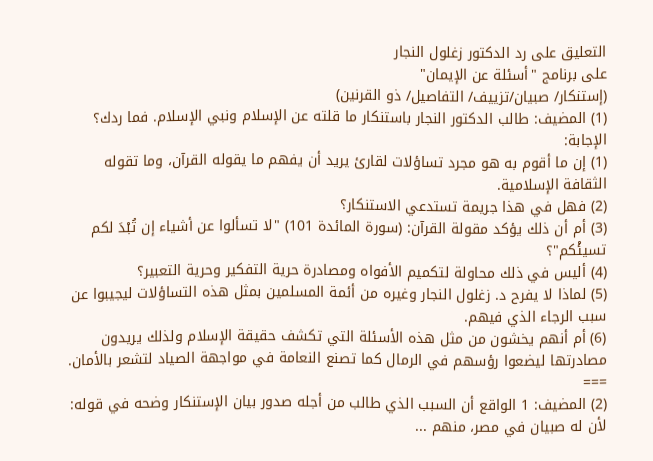التعليق على رد الدكتور زغلول النجار
على برنامج "أسئلة عن الإيمان"
(إستنكار/ صبيان/تزييف/ التفاصيل/ ذو القرنين)
(1) المضيف: طالب الدكتور النجار باستنكار ما قلته عن الإسلام ونبي الإسلام. فما ردك؟
الإجابة:
(1) إن ما أقوم به هو مجرد تساؤلات لقارئ يريد أن يفهم ما يقوله القرآن، وما تقوله الثقافة الإسلامية.
(2) فهل في هذا جريمة تستدعي الاستنكار؟
(3) أم أن ذلك يؤكد مقولة القرآن: (سورة المائدة 101) "لا تسألوا عن أشياء إن تُبْدَ لكم تسيئْكم"؟
(4) أليس في ذلك محاولة لتكميم الأفواه ومصادرة حرية التفكير وحرية التعبير؟
(5) لماذا لا يفرح د. زغلول النجار وغيره من أئمة المسلمين بمثل هذه التساؤلات ليجيبوا عن سبب الرجاء الذي فيهم.
(6) أم أنهم يخشون من مثل هذه الأسئلة التي تكشف حقيقة الإسلام ولذلك يريدون مصادرتها ليضعوا رؤسهم في الرمال كما تصنع النعامة في مواجهة الصياد لتشعر بالأمان.
===
(2) المضيف: 1 الواقع أن السبب الذي طالب من أجله صدور بيان الإستنكار وضحه في قوله: لأن له صبيان في مصر، منهم ...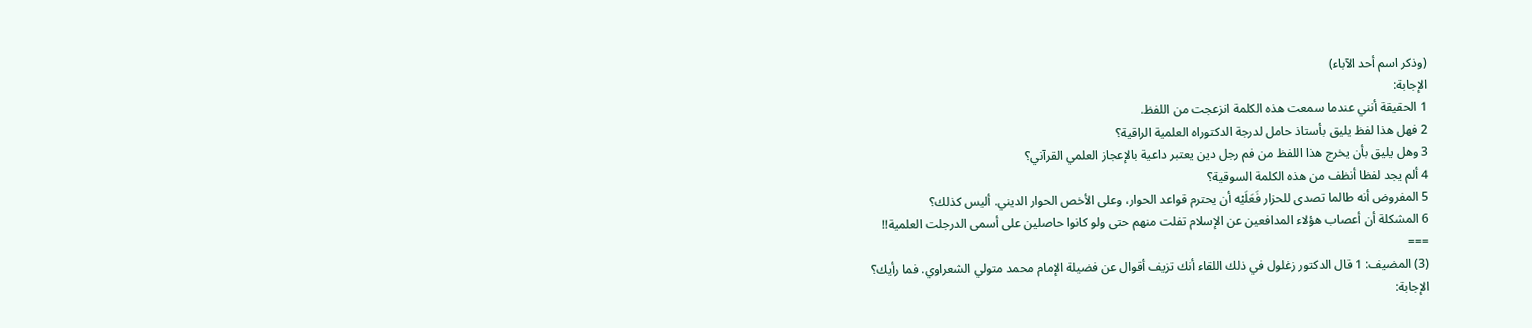(وذكر اسم أحد الآباء)
الإجابة:
1 الحقيقة أنني عندما سمعت هذه الكلمة انزعجت من اللفظ.
2 فهل هذا لفظ يليق بأستاذ حامل لدرجة الدكتوراه العلمية الراقية؟
3 وهل يليق بأن يخرج هذا اللفظ من فم رجل دين يعتبر داعية بالإعجاز العلمي القرآني؟
4 ألم يجد لفظا أنظف من هذه الكلمة السوقية؟
5 المفروض أنه طالما تصدى للحزار فَعَلَيْه أن يحترم قواعد الحوار، وعلى الأخص الحوار الديني. أليس كذلك؟
6 المشكلة أن أعصاب هؤلاء المدافعين عن الإسلام تفلت منهم حتى ولو كانوا حاصلين على أسمى الدرجلت العلمية!!
===
(3) المضيف: 1 قال الدكتور زغلول في ذلك اللقاء أنك تزيف أقوال عن فضيلة الإمام محمد متولي الشعراوي. فما رأيك؟
الإجابة: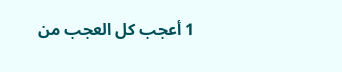1 أعجب كل العجب من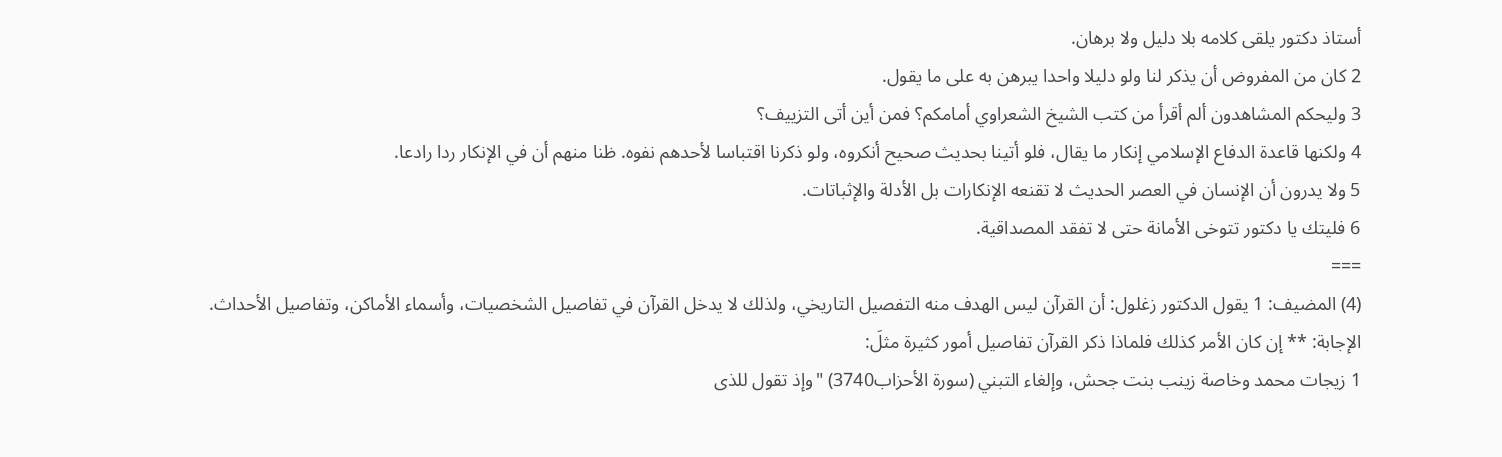أستاذ دكتور يلقى كلامه بلا دليل ولا برهان.
2 كان من المفروض أن يذكر لنا ولو دليلا واحدا يبرهن به على ما يقول.
3 وليحكم المشاهدون ألم أقرأ من كتب الشيخ الشعراوي أمامكم؟ فمن أين أتى التزييف؟
4 ولكنها قاعدة الدفاع الإسلامي إنكار ما يقال، فلو أتينا بحديث صحيح أنكروه، ولو ذكرنا اقتباسا لأحدهم نفوه. ظنا منهم أن في الإنكار ردا رادعا.
5 ولا يدرون أن الإنسان في العصر الحديث لا تقنعه الإنكارات بل الأدلة والإثباتات.
6 فليتك يا دكتور تتوخى الأمانة حتى لا تفقد المصداقية.
===
(4) المضيف: 1 يقول الدكتور زغلول: أن القرآن ليس الهدف منه التفصيل التاريخي، ولذلك لا يدخل القرآن في تفاصيل الشخصيات، وأسماء الأماكن، وتفاصيل الأحداث.
الإجابة: ** إن كان الأمر كذلك فلماذا ذكر القرآن تفاصيل أمور كثيرة مثلَ:
1 زيجات محمد وخاصة زينب بنت جحش، وإلغاء التبني (سورة الأحزاب3740) "وإذ تقول للذى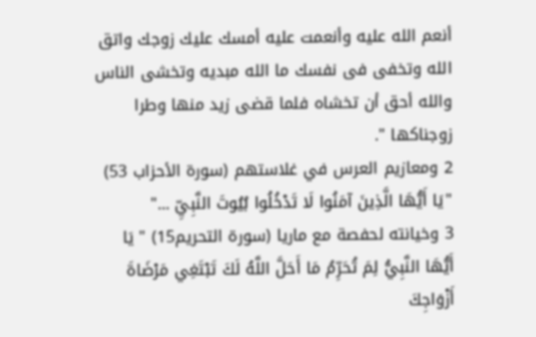أنعم الله عليه وأنعمت عليه أمسك عليك زوجك واتق الله وتخفى فى نفسك ما الله مبديه وتخشى الناس والله أحق أن تخشاه فلما قضى زيد منها وطرا زوجناكها ".
2 ومعازيم العرس في غلاستهم (سورة الأحزاب 53) "يَا أَيُّهَا الَّذِينَ آمَنُوا لَا تَدْخُلُوا بُيُوتَ النَّبِيِّ ..."
3 وخيانته لحفصة مع ماريا (سورة التحريم15) " يَا أَيُّهَا النَّبِيُّ لِمَ تُحَرِّمُ مَا أَحَلَّ اللَّهُ لَكَ تَبْتَغِي مَرْضَاةَ أَزْوَاجِكَ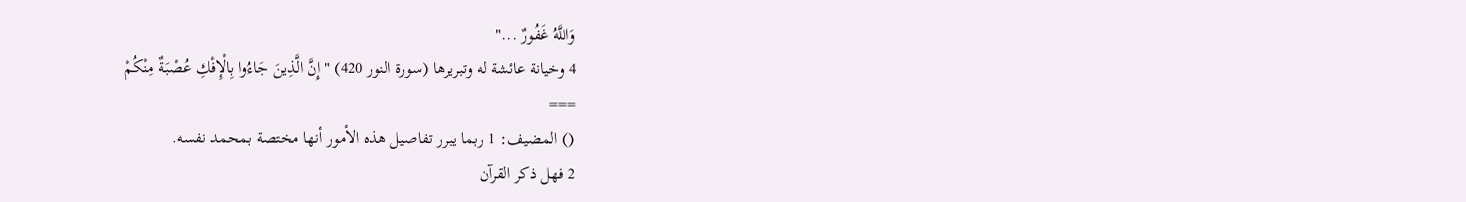وَاللَّهُ غَفُورٌ ..."
4 وخيانة عائشة له وتبريرها (سورة النور 420) " إِنَّ الَّذِينَ جَاءُوا بِالْإِفْكِ عُصْبَةٌ مِنْكُمْ
===
() المضيف: 1 ربما يبرر تفاصيل هذه الأمور أنها مختصة بمحمد نفسه.
2 فهل ذكر القرآن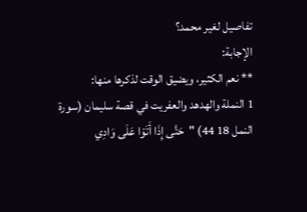تفاصيل لغير محمد؟
الإجابة:
** نعم الكثير، ويضيق الوقت لذكرها منها:
1 النملة والهدهد والعفريت في قصة سليمان (سورة النمل 18 44) "حَتَّى إِذَا أَتَوْا عَلَى وَادِي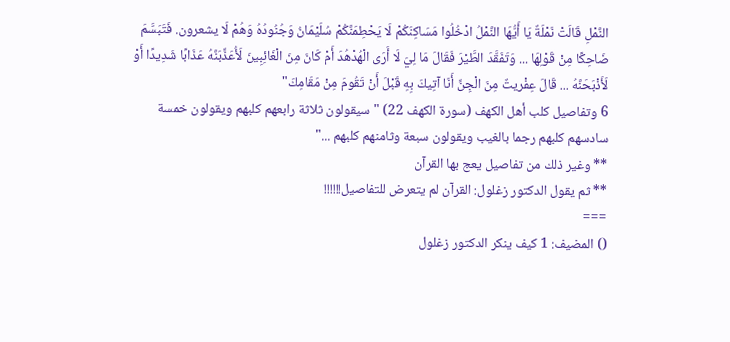النَّمْلِ قَالَتْ نَمْلَةٌ يَا أَيُّهَا النَّمْلُ ادْخُلُوا مَسَاكِنَكُمْ لَا يَحْطِمَنَّكُمْ سُلَيْمَانُ وَجُنُودُهُ وَهُمْ لَا يشعرون. فَتَبَسَّمَ ضَاحِكًا مِنْ قَوْلِهَا ... وَتَفَقَّدَ الطَّيْرَ فَقَالَ مَا لِيَ لَا أَرَى الْهُدْهُدَ أَمْ كَانَ مِنَ الْغَائِبِينَ لَأُعَذِّبَنَّهُ عَذَابًا شَدِيدًا أَوْ لَأَذْبَحَنَّهُ ... قَالَ عِفْريتٌ مِنَ الْجِنِّ أَنَا آتِيكَ بِهِ قَبْلَ أَنْ تَقُومَ مِنْ مَقَامِكَ"
6 وتفاصيل كلب أهل الكهف (سورة الكهف 22) "سيقولون ثلاثة رابعهم كلبهم ويقولون خمسة سادسهم كلبهم رجما بالغيب ويقولون سبعة وثامنهم كلبهم ..."
** وغير ذلك من تفاصيل يعج بها القرآن
** ثم يقول الدكتور زغلول: القرآن لم يتعرض للتفاصيل!!!!!!
===
() المضيف: 1 كيف ينكر الدكتور زغلول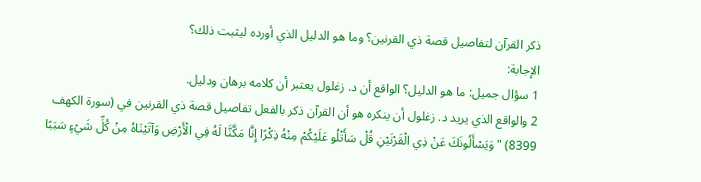ذكر القرآن لتفاصيل قصة ذي القرنين؟ وما هو الدليل الذي أورده ليثبت ذلك؟
الإجابة:
1 سؤال جميل: ما هو الدليل؟ الواقع أن د. زغلول يعتبر أن كلامه برهان ودليل.
2 والواقع الذي يريد د. زغلول أن ينكره هو أن القرآن ذكر بالفعل تفاصيل قصة ذي القرنين في (سورة الكهف 8399) "وَيَسْأَلُونَكَ عَنْ ذِي الْقَرْنَيْنِ قُلْ سَأَتْلُو عَلَيْكُمْ مِنْهُ ذِكْرًا إِنَّا مَكَّنَّا لَهُ فِي الْأَرْضِ وَآتَيْنَاهُ مِنْ كُلِّ شَيْءٍ سَبَبًا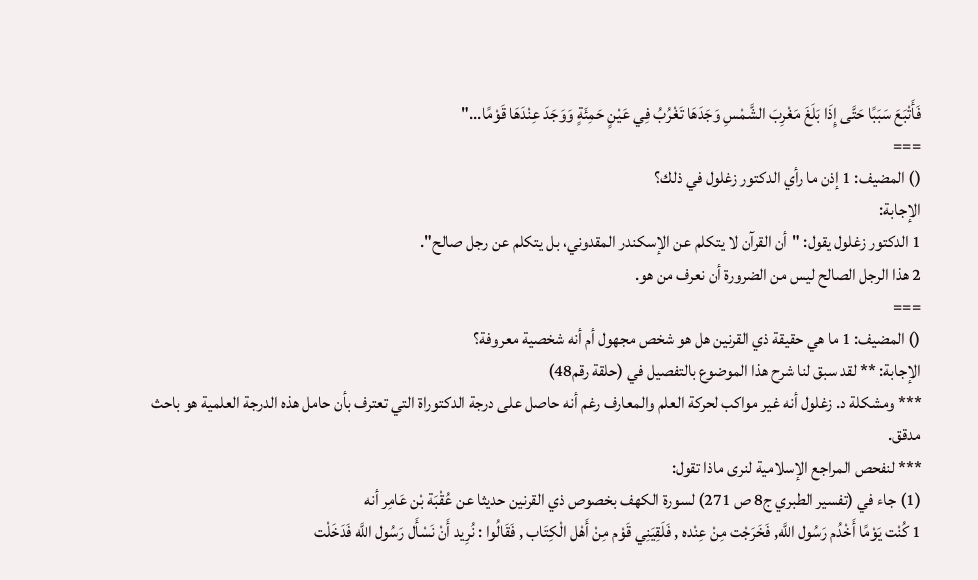فَأَتْبَعَ سَبَبًا حَتَّى إِذَا بَلَغَ مَغْرِبَ الشَّمْسِ وَجَدَهَا تَغْرُبُ فِي عَيْنٍ حَمِئَةٍ وَوَجَدَ عِنْدَهَا قَوْمًا..."
===
() المضيف: 1 إذن ما رأي الدكتور زغلول في ذلك؟
الإجابة:
1 الدكتور زغلول يقول: "أن القرآن لا يتكلم عن الإسكندر المقدوني، بل يتكلم عن رجل صالح".
2 هذا الرجل الصالح ليس من الضرورة أن نعرف من هو.
===
() المضيف: 1 ما هي حقيقة ذي القرنين هل هو شخص مجهول أم أنه شخصية معروفة؟
الإجابة: ** لقد سبق لنا شرح هذا الموضوع بالتفصيل في (حلقة رقم48)
*** ومشكلة د. زغلول أنه غير مواكب لحركة العلم والمعارف رغم أنه حاصل على درجة الدكتوراة التي تعترف بأن حامل هذه الدرجة العلمية هو باحث مدقق.
*** لنفحص المراجع الإسلامية لنرى ماذا تقول:
(1) جاء في (تفسير الطبري ج8 ص 271) لسورة الكهف بخصوص ذي القرنين حديثا عن عُقْبَة بْن عَامِر أنه
1 كُنْت يَوْمًا أَخْدُم رَسُول اللَّه, فَخَرَجْت مِنْ عِنْده , فَلَقِيَنِي قَوْم مِنْ أَهْل الْكِتَاب , فَقَالُوا : نُرِيد أَنْ نَسْأَل رَسُول اللَّه فَدَخَلْت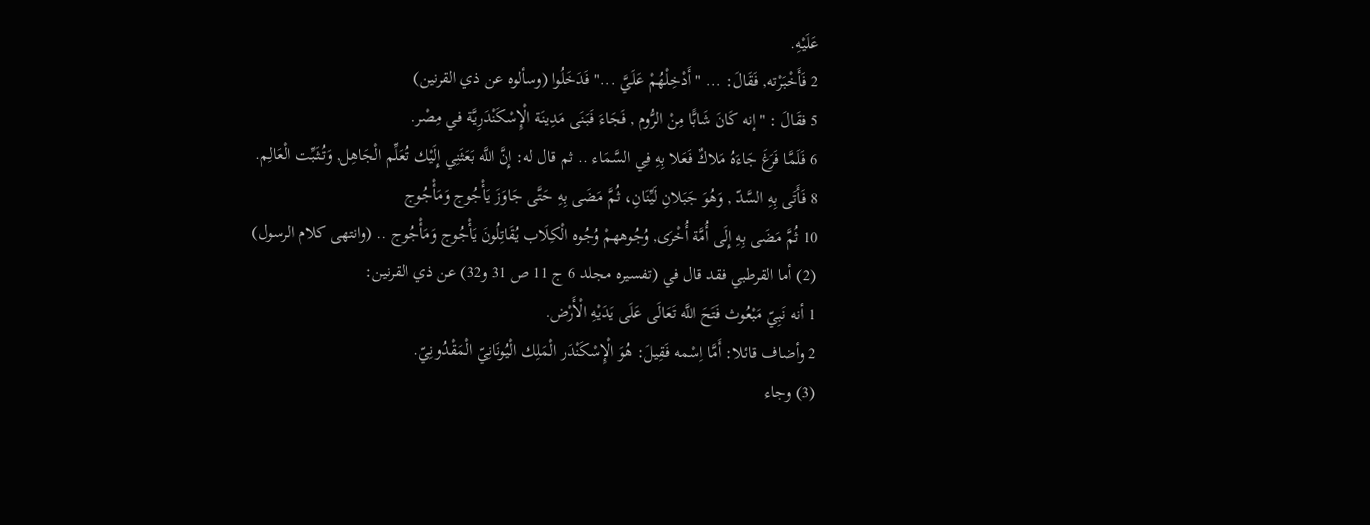عَلَيْهِ.
2 فَأَخْبَرْته, فَقَالَ: ... " أَدْخِلْهُمْ عَلَيَّ ..." فَدَخَلُوا (وسألوه عن ذي القرنين)
5 فقَالَ : "إنه كَانَ شَابًّا مِنْ الرُّوم , فَجَاءَ فَبَنَى مَدِينَة الْإِسْكَنْدَرِيَّة في مِصْر.
6 فَلَمَّا فَرَغَ جَاءَهُ مَلاكٌ فَعَلا بِهِ فِي السَّمَاء .. ثم قال له: إِنَّ اللَّه بَعَثَنِي إِلَيْك تُعَلِّم الْجَاهِل, وَتُثَبِّت الْعَالِم.
8 فَأَتَى بِهِ السَّدّ , وَهُوَ جَبَلانِ لَيِّنَانِ، ثُمَّ مَضَى بِهِ حَتَّى جَاوَزَ يَأْجُوج وَمَأْجُوج
10 ثُمَّ مَضَى بِهِ إِلَى أُمَّة أُخْرَى, وُجُوههمْ وُجُوه الْكِلَاب يُقَاتِلُونَ يَأْجُوج وَمَأْجُوج .. (وانتهى كلام الرسول)
(2) أما القرطبي فقد قال في (تفسيره مجلد 6 ج 11 ص 31 و32) عن ذي القرنين:
1 أنه نَبِيّ مَبْعُوث فَتَحَ اللَّه تَعَالَى عَلَى يَدَيْهِ الْأَرْض.
2 وأضاف قائلا: أَمَّا اِسْمه فَقِيلَ: هُوَ الْإِسْكَنْدَر الْمَلِك الْيُونَانِيّ الْمَقْدُونِيّ.
(3) وجاء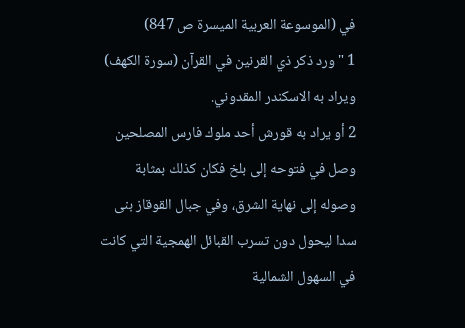في (الموسوعة العربية الميسرة ص 847)
1 "ورد ذكر ذي القرنين في القرآن (سورة الكهف) ويراد به الاسكندر المقدوني.
2 أو يراد به قورش أحد ملوك فارس المصلحين وصل في فتوحه إلى بلخ فكان كذلك بمثابة وصوله إلى نهاية الشرق، وفي جبال القوقاز بنى سدا ليحول دون تسرب القبائل الهمجية التي كانت في السهول الشمالية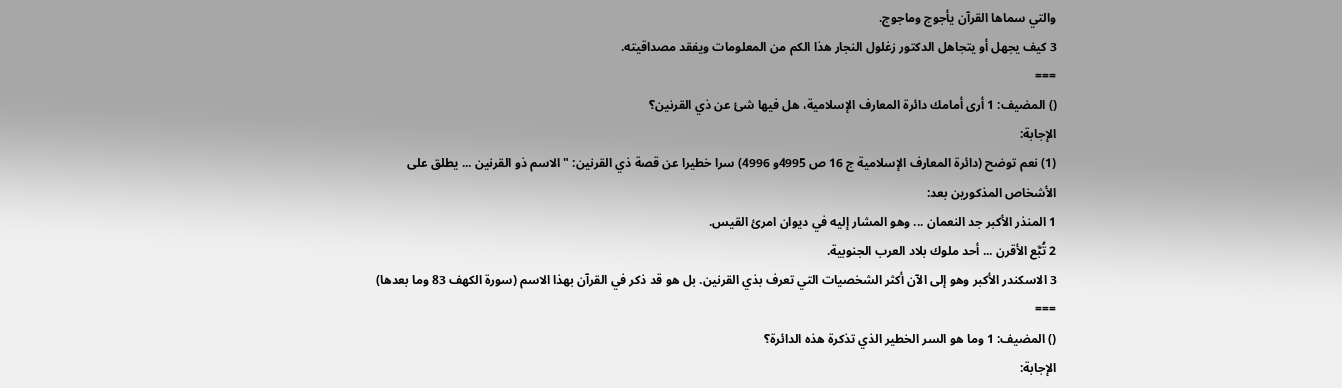والتي سماها القرآن يأجوج وماجوج.
3 كيف يجهل أو يتجاهل الدكتور زغلول النجار هذا الكم من المعلومات ويفقد مصداقيته.
===
() المضيف: 1 أرى أمامك دائرة المعارف الإسلامية، هل فيها شئ عن ذي القرنين؟
الإجابة:
(1) نعم توضح (دائرة المعارف الإسلامية ج 16 ص 4995و 4996) سرا خطيرا عن قصة ذي القرنين: "الاسم ذو القرنين ... يطلق على الأشخاص المذكورين بعد:
1 المنذر الأكبر جد النعمان ... وهو المشار إليه في ديوان امرئ القيس.
2 تُبَّع الأقرن ... أحد ملوك بلاد العرب الجنوبية.
3 الاسكندر الأكبر وهو إلى الآن أكثر الشخصيات التي تعرف بذي القرنين. بل هو قد ذكر في القرآن بهذا الاسم (سورة الكهف 83 وما بعدها)
===
() المضيف: 1 وما هو السر الخطير الذي تذكرة هذه الدائرة؟
الإجابة: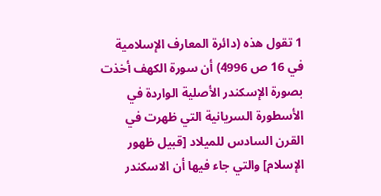1 تقول هذه (دائرة المعارف الإسلامية في 16 ص 4996) أن سورة الكهف أخذت بصورة الإسكندر الأصلية الواردة في الأسطورة السريانية التي ظهرت في القرن السادس للميلاد [قبيل ظهور الإسلام] والتي جاء فيها أن الاسكندر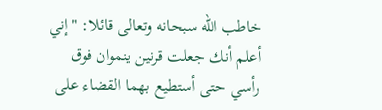خاطب الله سبحانه وتعالى قائلا: "إني أعلم أنك جعلت قرنين ينموان فوق رأسي حتى أستطيع بهما القضاء على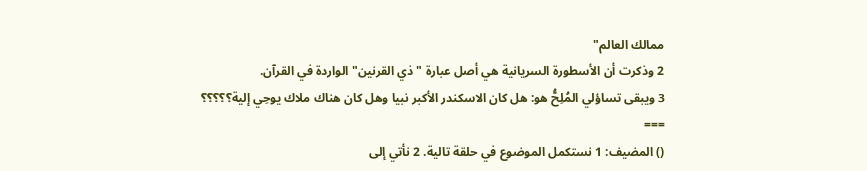ممالك العالم"
2 وذكرت أن الأسطورة السريانية هي أصل عبارة "ذي القرنين" الواردة في القرآن.
3 ويبقى تساؤلي المُلِحُّ هو: هل كان الاسكندر الأكبر نبيا وهل كان هناك ملاك يوحِي إلية؟؟؟؟؟
===
() المضيف: 1 نستكمل الموضوع في حلقة تالية. 2 نأتي إلى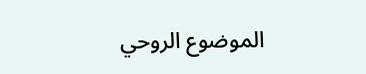الموضوع الروحي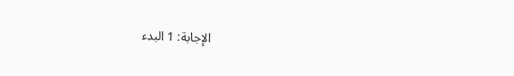الإجابة: 1 البدء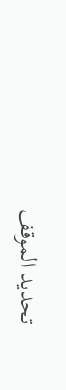تحديد الموقف